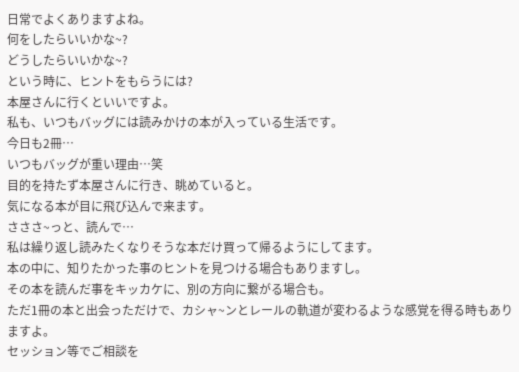日常でよくありますよね。
何をしたらいいかな~?
どうしたらいいかな~?
という時に、ヒントをもらうには?
本屋さんに行くといいですよ。
私も、いつもバッグには読みかけの本が入っている生活です。
今日も2冊…
いつもバッグが重い理由…笑
目的を持たず本屋さんに行き、眺めていると。
気になる本が目に飛び込んで来ます。
さささ~っと、読んで…
私は繰り返し読みたくなりそうな本だけ買って帰るようにしてます。
本の中に、知りたかった事のヒントを見つける場合もありますし。
その本を読んだ事をキッカケに、別の方向に繋がる場合も。
ただ1冊の本と出会っただけで、カシャ~ンとレールの軌道が変わるような感覚を得る時もありますよ。
セッション等でご相談を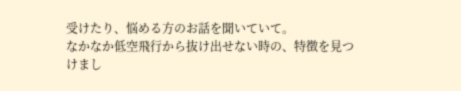受けたり、悩める方のお話を聞いていて。
なかなか低空飛行から抜け出せない時の、特徴を見つけまし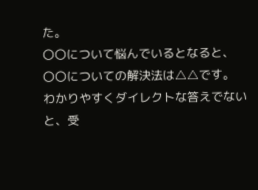た。
〇〇について悩んでいるとなると、〇〇についての解決法は△△です。
わかりやすくダイレクトな答えでないと、受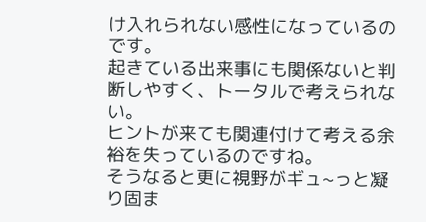け入れられない感性になっているのです。
起きている出来事にも関係ないと判断しやすく、トータルで考えられない。
ヒントが来ても関連付けて考える余裕を失っているのですね。
そうなると更に視野がギュ~っと凝り固ま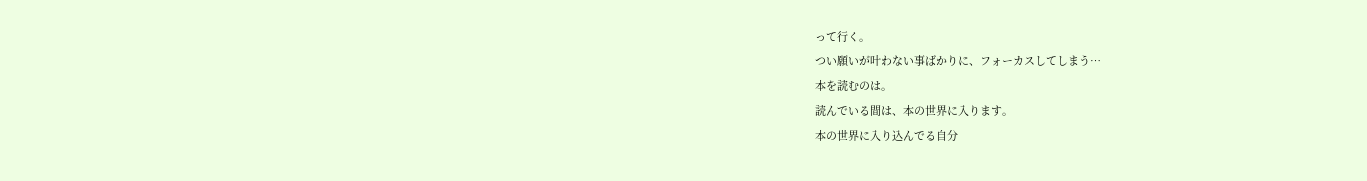って行く。
つい願いが叶わない事ばかりに、フォーカスしてしまう…
本を読むのは。
読んでいる間は、本の世界に入ります。
本の世界に入り込んでる自分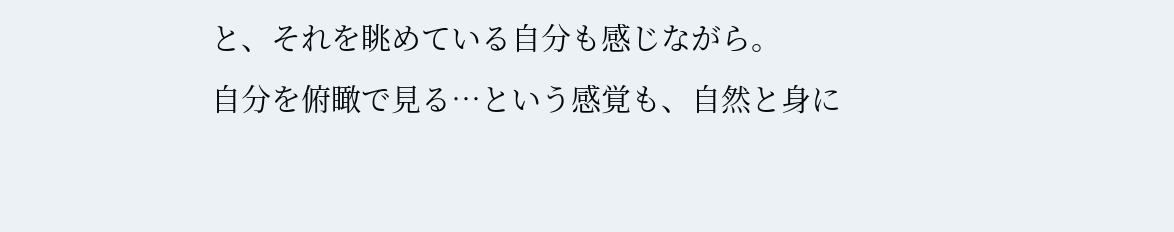と、それを眺めている自分も感じながら。
自分を俯瞰で見る…という感覚も、自然と身に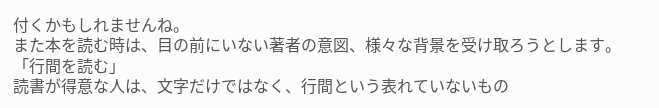付くかもしれませんね。
また本を読む時は、目の前にいない著者の意図、様々な背景を受け取ろうとします。
「行間を読む」
読書が得意な人は、文字だけではなく、行間という表れていないもの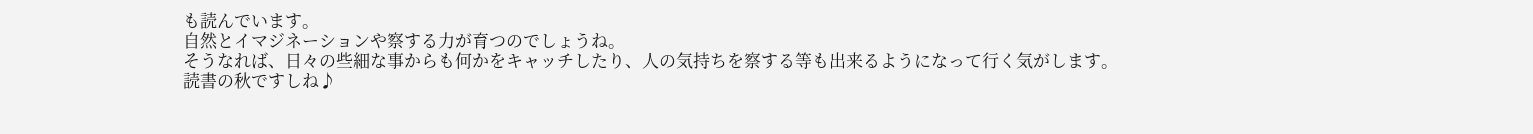も読んでいます。
自然とイマジネーションや察する力が育つのでしょうね。
そうなれば、日々の些細な事からも何かをキャッチしたり、人の気持ちを察する等も出来るようになって行く気がします。
読書の秋ですしね♪